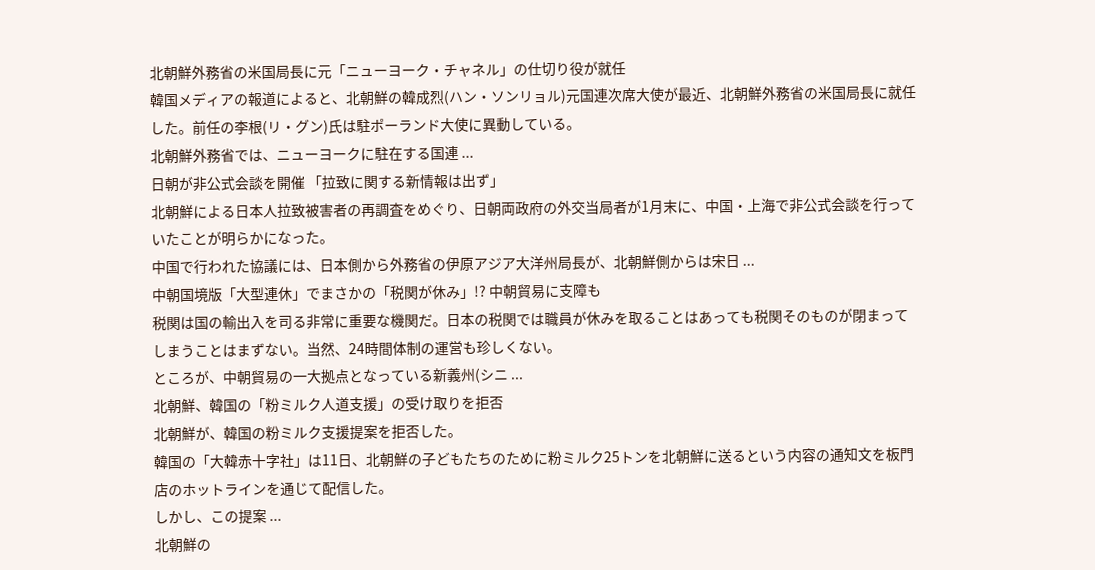北朝鮮外務省の米国局長に元「ニューヨーク・チャネル」の仕切り役が就任
韓国メディアの報道によると、北朝鮮の韓成烈(ハン・ソンリョル)元国連次席大使が最近、北朝鮮外務省の米国局長に就任した。前任の李根(リ・グン)氏は駐ポーランド大使に異動している。
北朝鮮外務省では、ニューヨークに駐在する国連 ...
日朝が非公式会談を開催 「拉致に関する新情報は出ず」
北朝鮮による日本人拉致被害者の再調査をめぐり、日朝両政府の外交当局者が1月末に、中国・上海で非公式会談を行っていたことが明らかになった。
中国で行われた協議には、日本側から外務省の伊原アジア大洋州局長が、北朝鮮側からは宋日 ...
中朝国境版「大型連休」でまさかの「税関が休み」!? 中朝貿易に支障も
税関は国の輸出入を司る非常に重要な機関だ。日本の税関では職員が休みを取ることはあっても税関そのものが閉まってしまうことはまずない。当然、24時間体制の運営も珍しくない。
ところが、中朝貿易の一大拠点となっている新義州(シニ ...
北朝鮮、韓国の「粉ミルク人道支援」の受け取りを拒否
北朝鮮が、韓国の粉ミルク支援提案を拒否した。
韓国の「大韓赤十字社」は11日、北朝鮮の子どもたちのために粉ミルク25トンを北朝鮮に送るという内容の通知文を板門店のホットラインを通じて配信した。
しかし、この提案 ...
北朝鮮の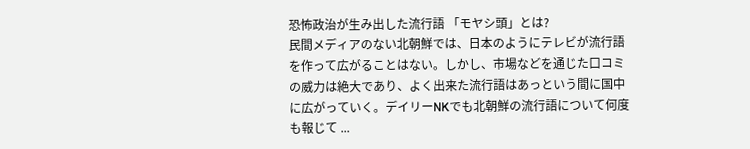恐怖政治が生み出した流行語 「モヤシ頭」とは?
民間メディアのない北朝鮮では、日本のようにテレビが流行語を作って広がることはない。しかし、市場などを通じた口コミの威力は絶大であり、よく出来た流行語はあっという間に国中に広がっていく。デイリーNKでも北朝鮮の流行語について何度も報じて ...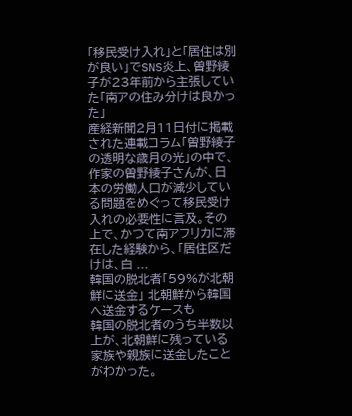「移民受け入れ」と「居住は別が良い」でSNS炎上、曽野綾子が23年前から主張していた「南アの住み分けは良かった」
産経新聞2月11日付に掲載された連載コラム「曽野綾子の透明な歳月の光」の中で、作家の曽野綾子さんが、日本の労働人口が減少している問題をめぐって移民受け入れの必要性に言及。その上で、かつて南アフリカに滞在した経験から、「居住区だけは、白 ...
韓国の脱北者「59%が北朝鮮に送金」 北朝鮮から韓国へ送金するケースも
韓国の脱北者のうち半数以上が、北朝鮮に残っている家族や親族に送金したことがわかった。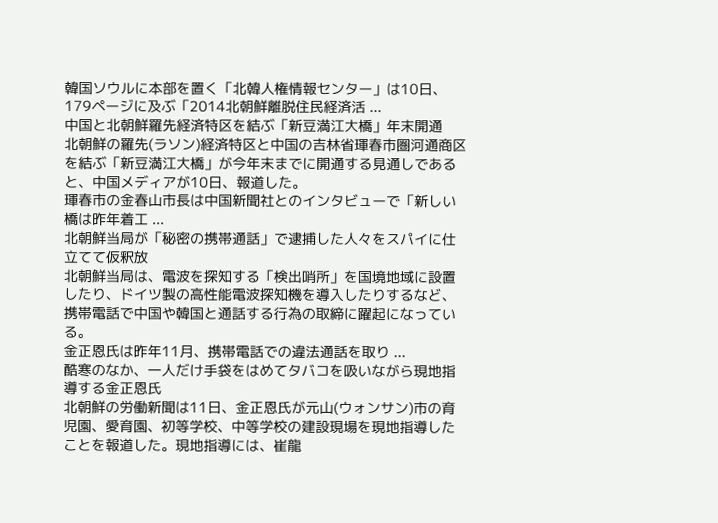韓国ソウルに本部を置く「北韓人権情報センター」は10日、179ページに及ぶ「2014北朝鮮離脱住民経済活 ...
中国と北朝鮮羅先経済特区を結ぶ「新豆満江大橋」年末開通
北朝鮮の羅先(ラソン)経済特区と中国の吉林省琿春市圏河通商区を結ぶ「新豆満江大橋」が今年末までに開通する見通しであると、中国メディアが10日、報道した。
琿春市の金春山市長は中国新聞社とのインタビューで「新しい橋は昨年着工 ...
北朝鮮当局が「秘密の携帯通話」で逮捕した人々をスパイに仕立てて仮釈放
北朝鮮当局は、電波を探知する「検出哨所」を国境地域に設置したり、ドイツ製の高性能電波探知機を導入したりするなど、携帯電話で中国や韓国と通話する行為の取締に躍起になっている。
金正恩氏は昨年11月、携帯電話での違法通話を取り ...
酷寒のなか、一人だけ手袋をはめてタバコを吸いながら現地指導する金正恩氏
北朝鮮の労働新聞は11日、金正恩氏が元山(ウォンサン)市の育児園、愛育園、初等学校、中等学校の建設現場を現地指導したことを報道した。現地指導には、崔龍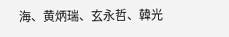海、黄炳瑞、玄永哲、韓光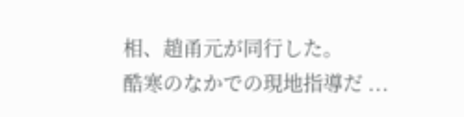相、趙甬元が同行した。
酷寒のなかでの現地指導だ ...